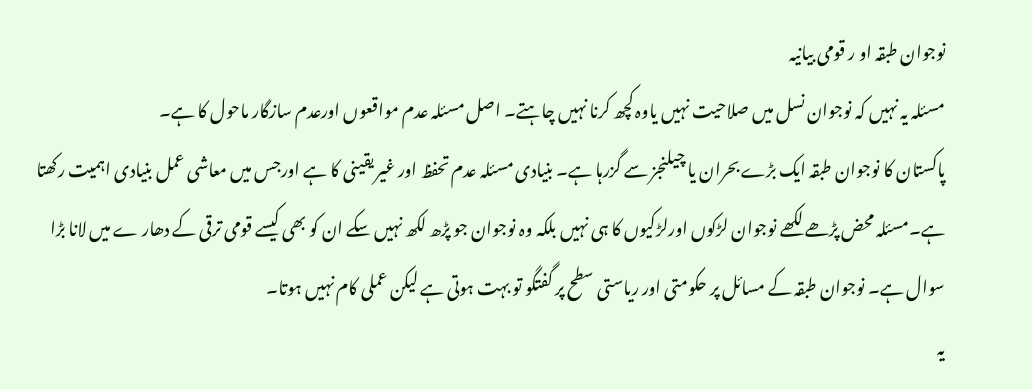نوجوان طبقہ او ر قومی بیانیہ
مسئلہ یہ نہیں کہ نوجوان نسل میں صلاحیت نہیں یاوہ کچھ کرنا نہیں چاہتے۔ اصل مسئلہ عدم مواقعوں اورعدم سازگار ماحول کا ہے۔
پاکستان کا نوجوان طبقہ ایک بڑے بحران یا چیلنجز سے گزرہا ہے۔ بنیادی مسئلہ عدم تحفظ اور غیر یقینی کا ہے اورجس میں معاشی عمل بنیادی اہمیت رکھتا ہے۔مسئلہ محض پڑھے لکھے نوجوان لڑکوں اورلڑکیوں کا ہی نہیں بلکہ وہ نوجوان جو پڑھ لکھ نہیں سکے ان کو بھی کیسے قومی ترقی کے دھار ے میں لانا بڑا سوال ہے۔ نوجوان طبقہ کے مسائل پر حکومتی اور ریاستی سطح پر گفتگو تو بہت ہوتی ہے لیکن عملی کام نہیں ہوتا۔
یہ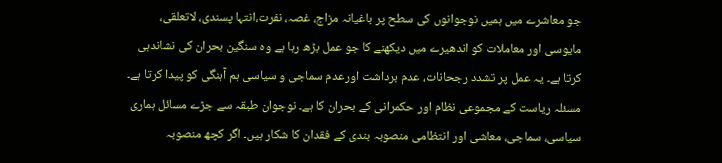جو معاشرے میں ہمیں نوجوانوں کی سطح پر باغیانہ مزاج، غصہ، نفرت،انتہا پسندی، لاتعلقی، مایوسی اور معاملات کو اندھیرے میں دیکھنے کا جو عمل بڑھ رہا ہے وہ سنگین بحران کی نشاندہی کرتا ہے۔ یہ عمل پر تشدد رجحانات، عدم برداشت اورعدم سماجی و سیاسی ہم آہنگی کو پیدا کرتا ہے۔ مسئلہ ریاست کے مجموعی نظام اور حکمرانی کے بحران کا ہے۔ نوجوان طبقہ سے جڑے مسائل ہماری سیاسی، سماجی، معاشی اور انتظامی منصوبہ بندی کے فقدان کا شکار ہیں۔ اگر کچھ منصوبہ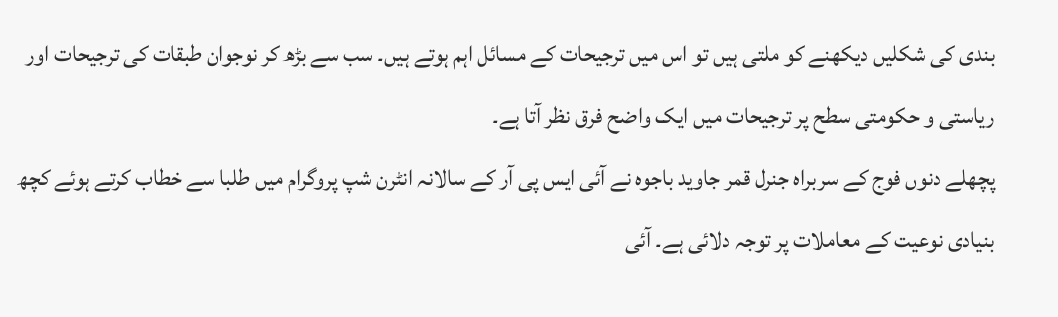بندی کی شکلیں دیکھنے کو ملتی ہیں تو اس میں ترجیحات کے مسائل اہم ہوتے ہیں۔ سب سے بڑھ کر نوجوان طبقات کی ترجیحات اور ریاستی و حکومتی سطح پر ترجیحات میں ایک واضح فرق نظر آتا ہے۔
پچھلے دنوں فوج کے سربراہ جنرل قمر جاوید باجوہ نے آئی ایس پی آر کے سالانہ انٹرن شپ پروگرام میں طلبا سے خطاب کرتے ہوئے کچھ بنیادی نوعیت کے معاملات پر توجہ دلائی ہے۔ آئی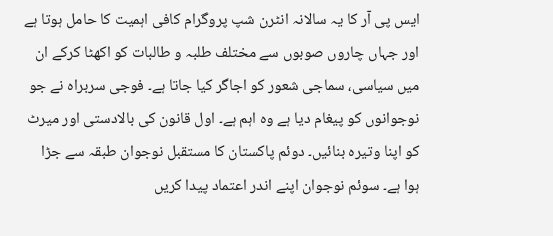ایس پی آر کا یہ سالانہ انٹرن شپ پروگرام کافی اہمیت کا حامل ہوتا ہے اور جہاں چاروں صوبوں سے مختلف طلبہ و طالبات کو اکھٹا کرکے ان میں سیاسی، سماجی شعور کو اجاگر کیا جاتا ہے۔ فوجی سربراہ نے جو نوجوانوں کو پیغام دیا ہے وہ اہم ہے۔ اول قانون کی بالادستی اور میرٹ کو اپنا وتیرہ بنائیں۔ دوئم پاکستان کا مستقبل نوجوان طبقہ سے جڑا ہوا ہے۔ سوئم نوجوان اپنے اندر اعتماد پیدا کریں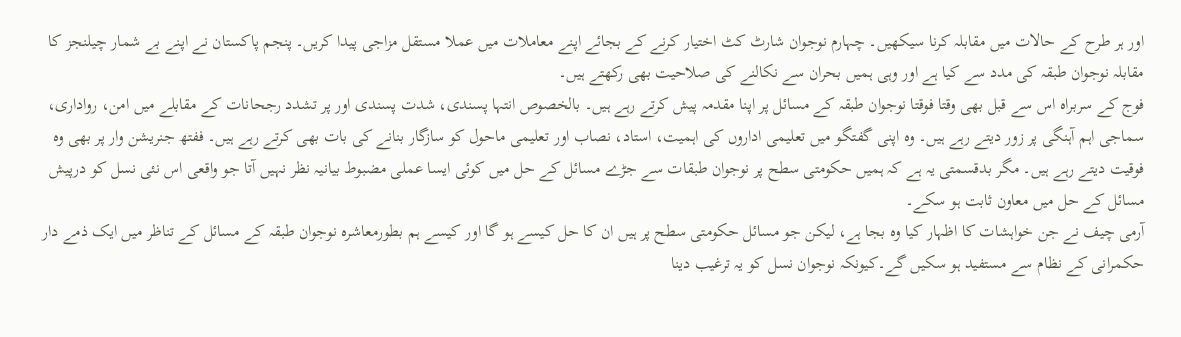اور ہر طرح کے حالات میں مقابلہ کرنا سیکھیں۔ چہارم نوجوان شارٹ کٹ اختیار کرنے کے بجائے اپنے معاملات میں عملا مستقل مزاجی پیدا کریں۔ پنجم پاکستان نے اپنے بے شمار چیلنجز کا مقابلہ نوجوان طبقہ کی مدد سے کیا ہے اور وہی ہمیں بحران سے نکالنے کی صلاحیت بھی رکھتے ہیں۔
فوج کے سربراہ اس سے قبل بھی وقتا فوقتا نوجوان طبقہ کے مسائل پر اپنا مقدمہ پیش کرتے رہے ہیں۔ بالخصوص انتہا پسندی، شدت پسندی اور پر تشدد رجحانات کے مقابلے میں امن، رواداری، سماجی اہم آہنگی پر زور دیتے رہے ہیں۔ وہ اپنی گفتگو میں تعلیمی اداروں کی اہمیت، استاد، نصاب اور تعلیمی ماحول کو سازگار بنانے کی بات بھی کرتے رہے ہیں۔ ففتھ جنریشن وار پر بھی وہ فوقیت دیتے رہے ہیں۔ مگر بدقسمتی یہ ہے کہ ہمیں حکومتی سطح پر نوجوان طبقات سے جڑے مسائل کے حل میں کوئی ایسا عملی مضبوط بیانیہ نظر نہیں آتا جو واقعی اس نئی نسل کو درپیش مسائل کے حل میں معاون ثابت ہو سکے۔
آرمی چیف نے جن خواہشات کا اظہار کیا وہ بجا ہے، لیکن جو مسائل حکومتی سطح پر ہیں ان کا حل کیسے ہو گا اور کیسے ہم بطورمعاشرہ نوجوان طبقہ کے مسائل کے تناظر میں ایک ذمے دار حکمرانی کے نظام سے مستفید ہو سکیں گے۔کیونکہ نوجوان نسل کو یہ ترغیب دینا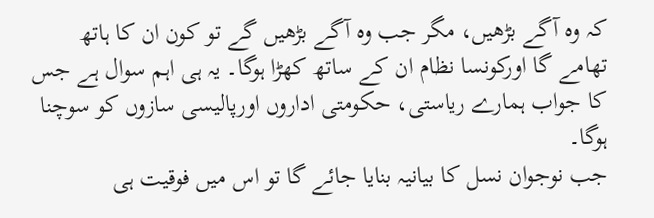کہ وہ آگے بڑھیں، مگر جب وہ آگے بڑھیں گے تو کون ان کا ہاتھ تھامے گا اورکونسا نظام ان کے ساتھ کھڑا ہوگا۔ یہ ہی اہم سوال ہے جس کا جواب ہمارے ریاستی، حکومتی اداروں اورپالیسی سازوں کو سوچنا ہوگا۔
جب نوجوان نسل کا بیانیہ بنایا جائے گا تو اس میں فوقیت ہی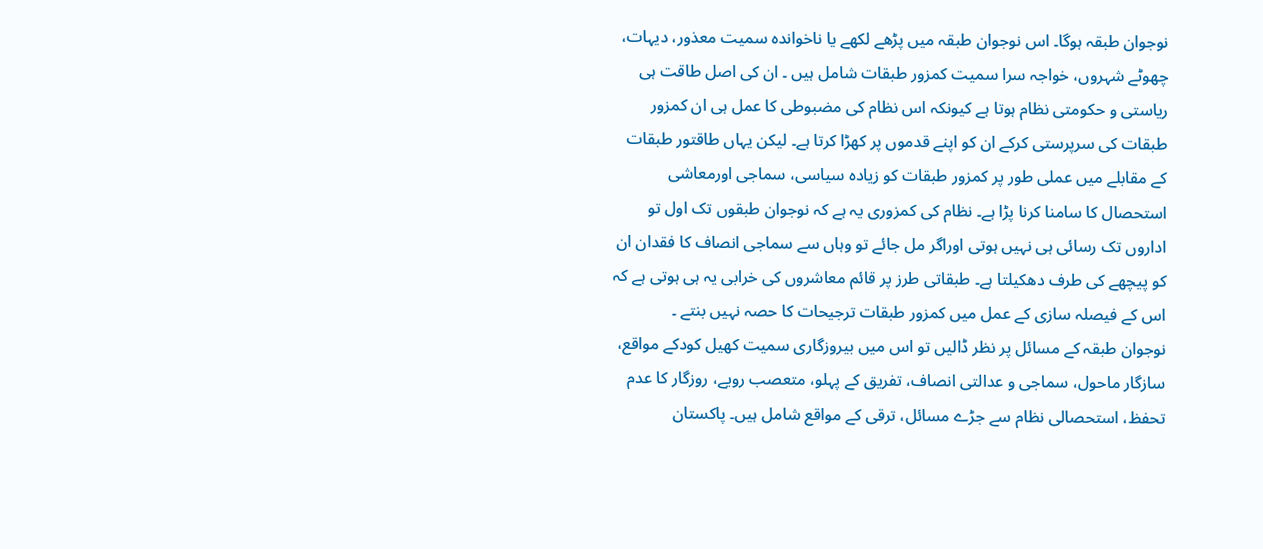نوجوان طبقہ ہوگا۔ اس نوجوان طبقہ میں پڑھے لکھے یا ناخواندہ سمیت معذور، دیہات، چھوٹے شہروں، خواجہ سرا سمیت کمزور طبقات شامل ہیں ۔ ان کی اصل طاقت ہی ریاستی و حکومتی نظام ہوتا ہے کیونکہ اس نظام کی مضبوطی کا عمل ہی ان کمزور طبقات کی سرپرستی کرکے ان کو اپنے قدموں پر کھڑا کرتا ہے۔ لیکن یہاں طاقتور طبقات کے مقابلے میں عملی طور پر کمزور طبقات کو زیادہ سیاسی، سماجی اورمعاشی استحصال کا سامنا کرنا پڑا ہے۔ نظام کی کمزوری یہ ہے کہ نوجوان طبقوں تک اول تو اداروں تک رسائی ہی نہیں ہوتی اوراگر مل جائے تو وہاں سے سماجی انصاف کا فقدان ان کو پیچھے کی طرف دھکیلتا ہے۔ طبقاتی طرز پر قائم معاشروں کی خرابی یہ ہی ہوتی ہے کہ اس کے فیصلہ سازی کے عمل میں کمزور طبقات ترجیحات کا حصہ نہیں بنتے ۔
نوجوان طبقہ کے مسائل پر نظر ڈالیں تو اس میں بیروزگاری سمیت کھیل کودکے مواقع، سازگار ماحول، سماجی و عدالتی انصاف، تفریق کے پہلو، متعصب رویے، روزگار کا عدم تحفظ، استحصالی نظام سے جڑے مسائل، ترقی کے مواقع شامل ہیں۔ پاکستان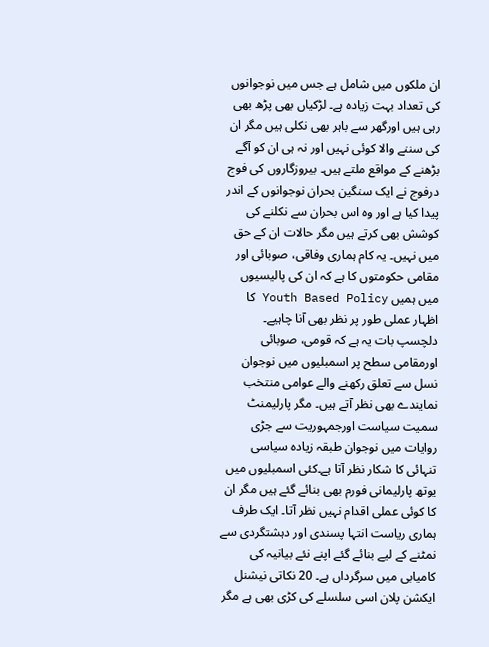ان ملکوں میں شامل ہے جس میں نوجوانوں کی تعداد بہت زیادہ ہے۔ لڑکیاں بھی پڑھ بھی رہی ہیں اورگھر سے باہر بھی نکلی ہیں مگر ان کی سننے والا کوئی نہیں اور نہ ہی ان کو آگے بڑھنے کے مواقع ملتے ہیں۔ بیروزگاروں کی فوج درفوج نے ایک سنگین بحران نوجوانوں کے اندر پیدا کیا ہے اور وہ اس بحران سے نکلنے کی کوشش بھی کرتے ہیں مگر حالات ان کے حق میں نہیں۔ یہ کام ہماری وفاقی، صوبائی اور مقامی حکومتوں کا ہے کہ ان کی پالیسیوں میں ہمیں Youth Based Policy کا اظہار عملی طور پر نظر بھی آنا چاہیے۔
دلچسپ بات یہ ہے کہ قومی، صوبائی اورمقامی سطح پر اسمبلیوں میں نوجوان نسل سے تعلق رکھنے والے عوامی منتخب نمایندے بھی نظر آتے ہیں۔ مگر پارلیمنٹ سمیت سیاست اورجمہوریت سے جڑی روایات میں نوجوان طبقہ زیادہ سیاسی تنہائی کا شکار نظر آتا ہے۔کئی اسمبلیوں میں یوتھ پارلیمانی فورم بھی بنائے گئے ہیں مگر ان کا کوئی عملی اقدام نہیں نظر آتا۔ ایک طرف ہماری ریاست انتہا پسندی اور دہشتگردی سے نمٹنے کے لیے بنائے گئے اپنے نئے بیانیہ کی کامیابی میں سرگرداں ہے۔ 20 نکاتی نیشنل ایکشن پلان اسی سلسلے کی کڑی بھی ہے مگر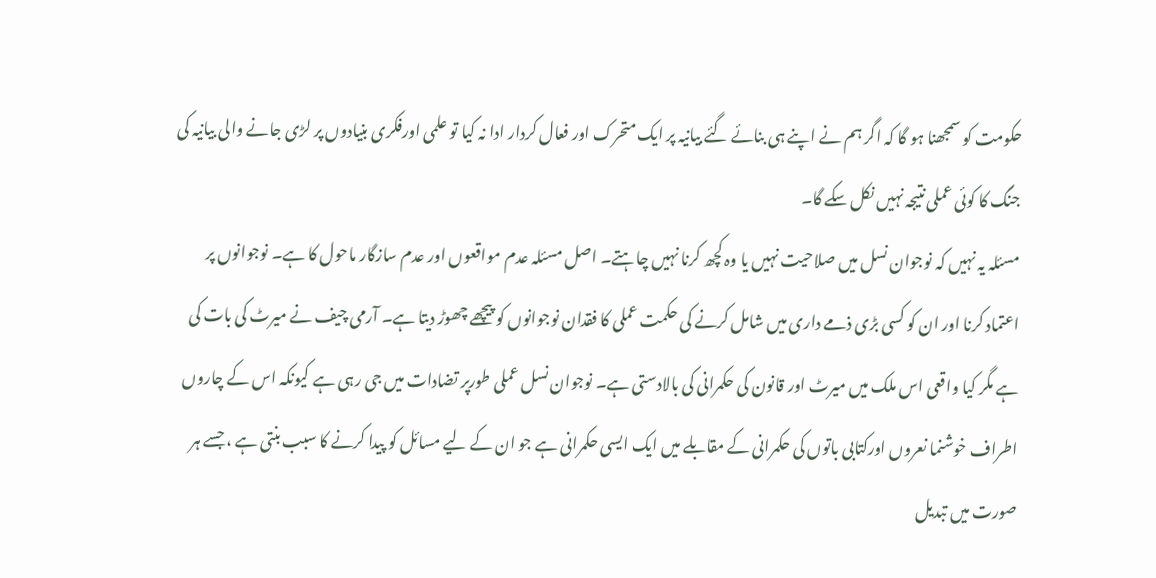حکومت کو سمجھنا ہو گا کہ اگر ہم نے اپنے ہی بنائے گئے بیانیہ پر ایک متحرک اور فعال کردار ادا نہ کیا تو علمی اورفکری بنیادوں پر لڑی جانے والی بیانیہ کی جنگ کا کوئی عملی نتیجہ نہیں نکل سکے گا۔
مسئلہ یہ نہیں کہ نوجوان نسل میں صلاحیت نہیں یا وہ کچھ کرنا نہیں چاہتے۔ اصل مسئلہ عدم مواقعوں اور عدم سازگار ماحول کا ہے۔ نوجوانوں پر اعتماد کرنا اور ان کو کسی بڑی ذمے داری میں شامل کرنے کی حکمت عملی کا فقدان نوجوانوں کو پیچھے چھوڑ دیتا ہے۔ آرمی چیف نے میرٹ کی بات کی ہے مگر کیا واقعی اس ملک میں میرٹ اور قانون کی حکمرانی کی بالادستی ہے۔ نوجوان نسل عملی طورپر تضادات میں جی رہی ہے کیونکہ اس کے چاروں اطراف خوشنما نعروں اورکتابی باتوں کی حکمرانی کے مقابلے میں ایک ایسی حکمرانی ہے جو ان کے لیے مسائل کو پیدا کرنے کا سبب بنتی ہے ، جسے ہر صورت میں تبدیل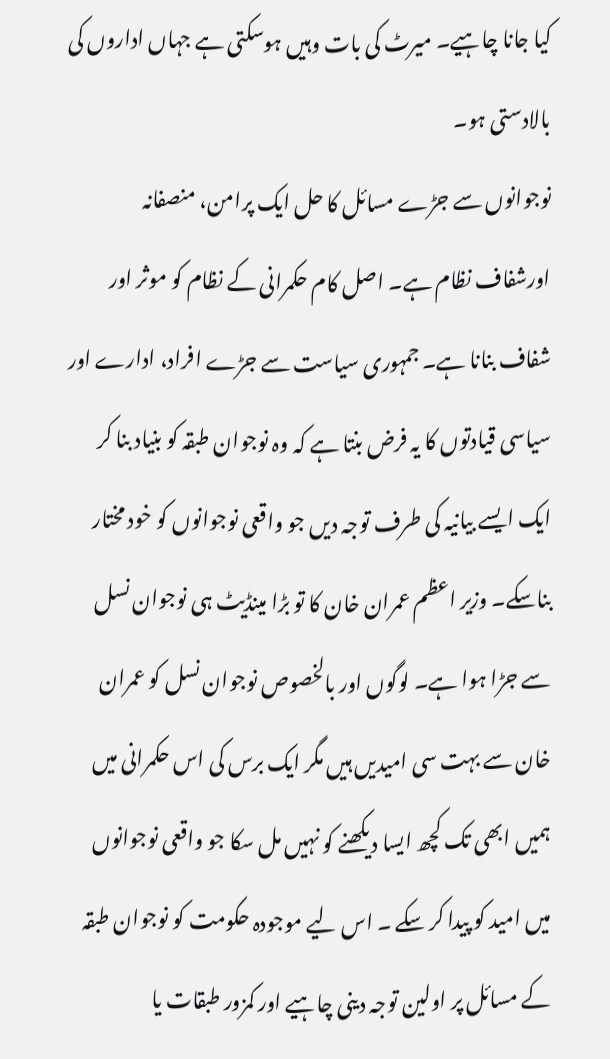کیا جانا چاہیے۔ میرٹ کی بات وہیں ہوسکتی ہے جہاں اداروں کی بالادستی ہو۔
نوجوانوں سے جڑے مسائل کا حل ایک پرامن، منصفانہ اورشفاف نظام ہے۔ اصل کام حکمرانی کے نظام کو موثر اور شفاف بنانا ہے۔ جمہوری سیاست سے جڑے افراد، ادارے اور سیاسی قیادتوں کا یہ فرض بنتا ہے کہ وہ نوجوان طبقہ کو بنیاد بنا کر ایک ایسے بیانیہ کی طرف توجہ دیں جو واقعی نوجوانوں کو خود مختار بناسکے۔ وزیر اعظم عمران خان کا تو بڑا مینڈیٹ ہی نوجوان نسل سے جڑا ہوا ہے۔ لوگوں اور بالخصوص نوجوان نسل کو عمران خان سے بہت سی امیدیں ہیں مگر ایک برس کی اس حکمرانی میں ہمیں ابھی تک کچھ ایسا دیکھنے کو نہیں مل سکا جو واقعی نوجوانوں میں امید کو پیدا کر سکے ۔ اس لیے موجودہ حکومت کو نوجوان طبقہ کے مسائل پر اولین توجہ دینی چاہیے اور کمزور طبقات یا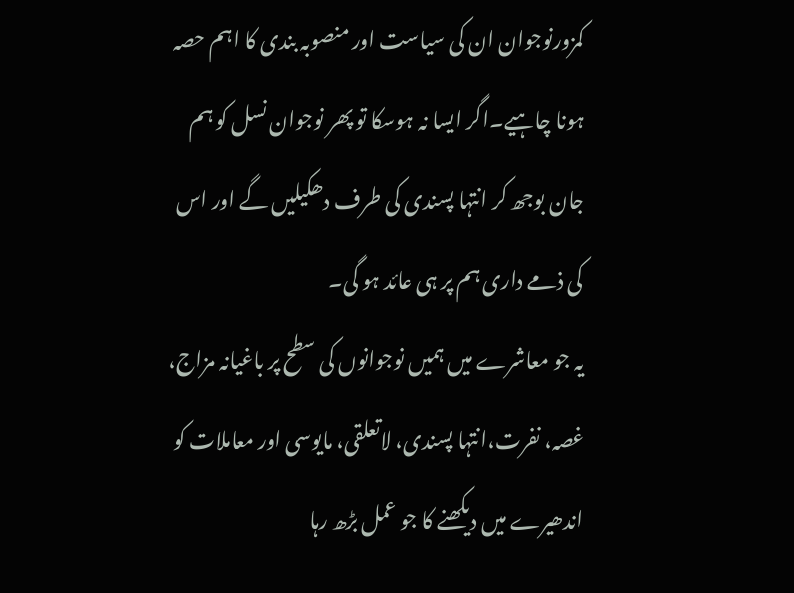کمزورنوجوان ان کی سیاست اور منصوبہ بندی کا اہم حصہ ہونا چاہیے۔اگر ایسا نہ ہوسکا تو پھر نوجوان نسل کو ہم جان بوجھ کر انتہا پسندی کی طرف دھکیلیں گے اور اس کی ذمے داری ہم پر ہی عائد ہو گی۔
یہ جو معاشرے میں ہمیں نوجوانوں کی سطح پر باغیانہ مزاج، غصہ، نفرت،انتہا پسندی، لاتعلقی، مایوسی اور معاملات کو اندھیرے میں دیکھنے کا جو عمل بڑھ رہا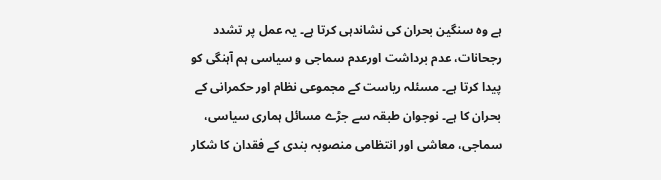ہے وہ سنگین بحران کی نشاندہی کرتا ہے۔ یہ عمل پر تشدد رجحانات، عدم برداشت اورعدم سماجی و سیاسی ہم آہنگی کو پیدا کرتا ہے۔ مسئلہ ریاست کے مجموعی نظام اور حکمرانی کے بحران کا ہے۔ نوجوان طبقہ سے جڑے مسائل ہماری سیاسی، سماجی، معاشی اور انتظامی منصوبہ بندی کے فقدان کا شکار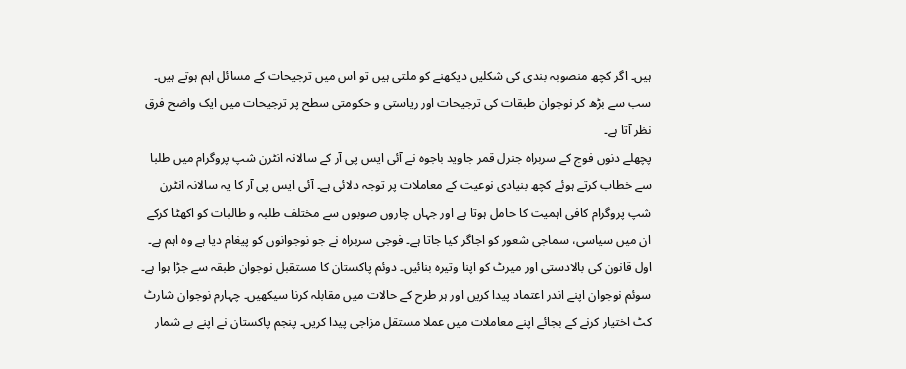ہیں۔ اگر کچھ منصوبہ بندی کی شکلیں دیکھنے کو ملتی ہیں تو اس میں ترجیحات کے مسائل اہم ہوتے ہیں۔ سب سے بڑھ کر نوجوان طبقات کی ترجیحات اور ریاستی و حکومتی سطح پر ترجیحات میں ایک واضح فرق نظر آتا ہے۔
پچھلے دنوں فوج کے سربراہ جنرل قمر جاوید باجوہ نے آئی ایس پی آر کے سالانہ انٹرن شپ پروگرام میں طلبا سے خطاب کرتے ہوئے کچھ بنیادی نوعیت کے معاملات پر توجہ دلائی ہے۔ آئی ایس پی آر کا یہ سالانہ انٹرن شپ پروگرام کافی اہمیت کا حامل ہوتا ہے اور جہاں چاروں صوبوں سے مختلف طلبہ و طالبات کو اکھٹا کرکے ان میں سیاسی، سماجی شعور کو اجاگر کیا جاتا ہے۔ فوجی سربراہ نے جو نوجوانوں کو پیغام دیا ہے وہ اہم ہے۔ اول قانون کی بالادستی اور میرٹ کو اپنا وتیرہ بنائیں۔ دوئم پاکستان کا مستقبل نوجوان طبقہ سے جڑا ہوا ہے۔ سوئم نوجوان اپنے اندر اعتماد پیدا کریں اور ہر طرح کے حالات میں مقابلہ کرنا سیکھیں۔ چہارم نوجوان شارٹ کٹ اختیار کرنے کے بجائے اپنے معاملات میں عملا مستقل مزاجی پیدا کریں۔ پنجم پاکستان نے اپنے بے شمار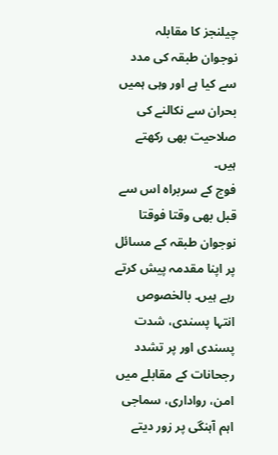چیلنجز کا مقابلہ نوجوان طبقہ کی مدد سے کیا ہے اور وہی ہمیں بحران سے نکالنے کی صلاحیت بھی رکھتے ہیں۔
فوج کے سربراہ اس سے قبل بھی وقتا فوقتا نوجوان طبقہ کے مسائل پر اپنا مقدمہ پیش کرتے رہے ہیں۔ بالخصوص انتہا پسندی، شدت پسندی اور پر تشدد رجحانات کے مقابلے میں امن، رواداری، سماجی اہم آہنگی پر زور دیتے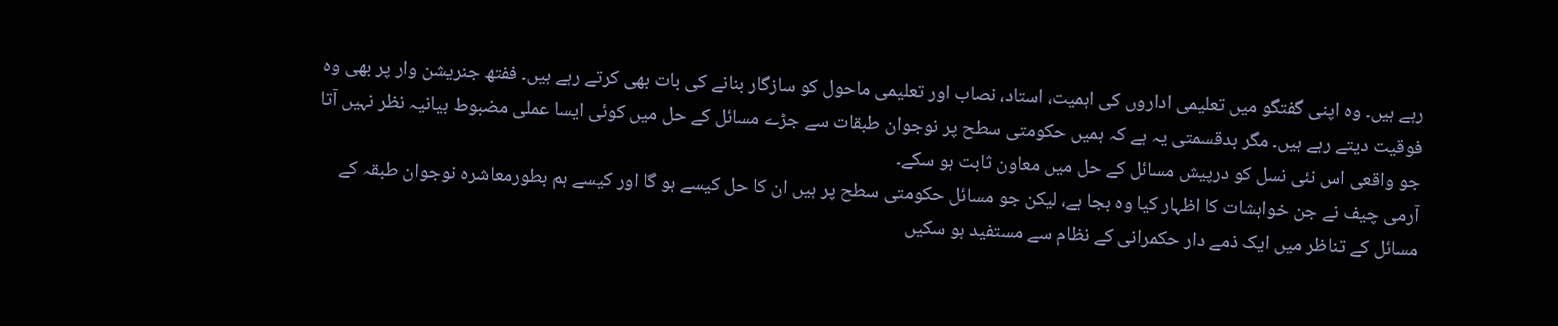رہے ہیں۔ وہ اپنی گفتگو میں تعلیمی اداروں کی اہمیت، استاد، نصاب اور تعلیمی ماحول کو سازگار بنانے کی بات بھی کرتے رہے ہیں۔ ففتھ جنریشن وار پر بھی وہ فوقیت دیتے رہے ہیں۔ مگر بدقسمتی یہ ہے کہ ہمیں حکومتی سطح پر نوجوان طبقات سے جڑے مسائل کے حل میں کوئی ایسا عملی مضبوط بیانیہ نظر نہیں آتا جو واقعی اس نئی نسل کو درپیش مسائل کے حل میں معاون ثابت ہو سکے۔
آرمی چیف نے جن خواہشات کا اظہار کیا وہ بجا ہے، لیکن جو مسائل حکومتی سطح پر ہیں ان کا حل کیسے ہو گا اور کیسے ہم بطورمعاشرہ نوجوان طبقہ کے مسائل کے تناظر میں ایک ذمے دار حکمرانی کے نظام سے مستفید ہو سکیں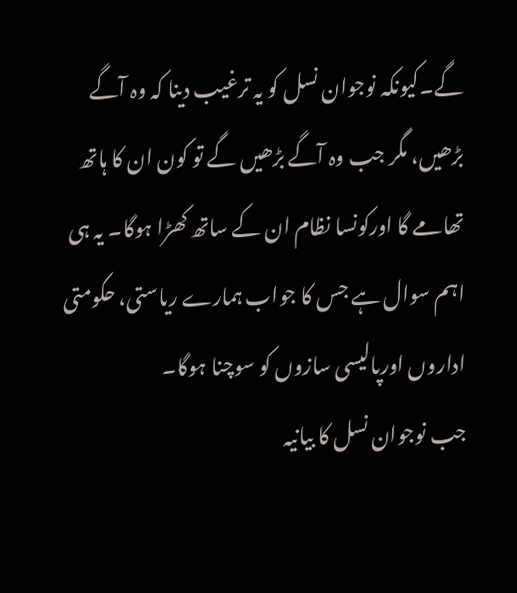گے۔کیونکہ نوجوان نسل کو یہ ترغیب دینا کہ وہ آگے بڑھیں، مگر جب وہ آگے بڑھیں گے تو کون ان کا ہاتھ تھامے گا اورکونسا نظام ان کے ساتھ کھڑا ہوگا۔ یہ ہی اہم سوال ہے جس کا جواب ہمارے ریاستی، حکومتی اداروں اورپالیسی سازوں کو سوچنا ہوگا۔
جب نوجوان نسل کا بیانیہ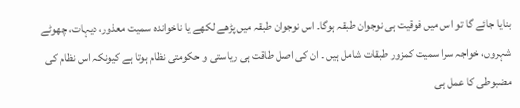بنایا جائے گا تو اس میں فوقیت ہی نوجوان طبقہ ہوگا۔ اس نوجوان طبقہ میں پڑھے لکھے یا ناخواندہ سمیت معذور، دیہات، چھوٹے شہروں، خواجہ سرا سمیت کمزور طبقات شامل ہیں ۔ ان کی اصل طاقت ہی ریاستی و حکومتی نظام ہوتا ہے کیونکہ اس نظام کی مضبوطی کا عمل ہی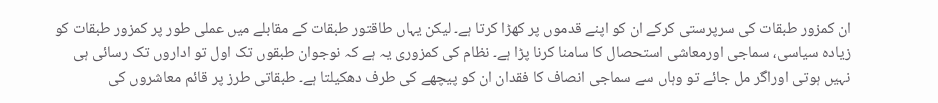ان کمزور طبقات کی سرپرستی کرکے ان کو اپنے قدموں پر کھڑا کرتا ہے۔ لیکن یہاں طاقتور طبقات کے مقابلے میں عملی طور پر کمزور طبقات کو زیادہ سیاسی، سماجی اورمعاشی استحصال کا سامنا کرنا پڑا ہے۔ نظام کی کمزوری یہ ہے کہ نوجوان طبقوں تک اول تو اداروں تک رسائی ہی نہیں ہوتی اوراگر مل جائے تو وہاں سے سماجی انصاف کا فقدان ان کو پیچھے کی طرف دھکیلتا ہے۔ طبقاتی طرز پر قائم معاشروں کی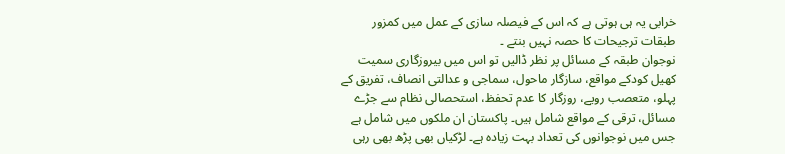خرابی یہ ہی ہوتی ہے کہ اس کے فیصلہ سازی کے عمل میں کمزور طبقات ترجیحات کا حصہ نہیں بنتے ۔
نوجوان طبقہ کے مسائل پر نظر ڈالیں تو اس میں بیروزگاری سمیت کھیل کودکے مواقع، سازگار ماحول، سماجی و عدالتی انصاف، تفریق کے پہلو، متعصب رویے، روزگار کا عدم تحفظ، استحصالی نظام سے جڑے مسائل، ترقی کے مواقع شامل ہیں۔ پاکستان ان ملکوں میں شامل ہے جس میں نوجوانوں کی تعداد بہت زیادہ ہے۔ لڑکیاں بھی پڑھ بھی رہی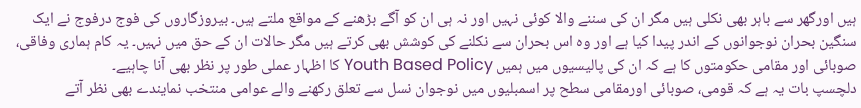ہیں اورگھر سے باہر بھی نکلی ہیں مگر ان کی سننے والا کوئی نہیں اور نہ ہی ان کو آگے بڑھنے کے مواقع ملتے ہیں۔ بیروزگاروں کی فوج درفوج نے ایک سنگین بحران نوجوانوں کے اندر پیدا کیا ہے اور وہ اس بحران سے نکلنے کی کوشش بھی کرتے ہیں مگر حالات ان کے حق میں نہیں۔ یہ کام ہماری وفاقی، صوبائی اور مقامی حکومتوں کا ہے کہ ان کی پالیسیوں میں ہمیں Youth Based Policy کا اظہار عملی طور پر نظر بھی آنا چاہیے۔
دلچسپ بات یہ ہے کہ قومی، صوبائی اورمقامی سطح پر اسمبلیوں میں نوجوان نسل سے تعلق رکھنے والے عوامی منتخب نمایندے بھی نظر آتے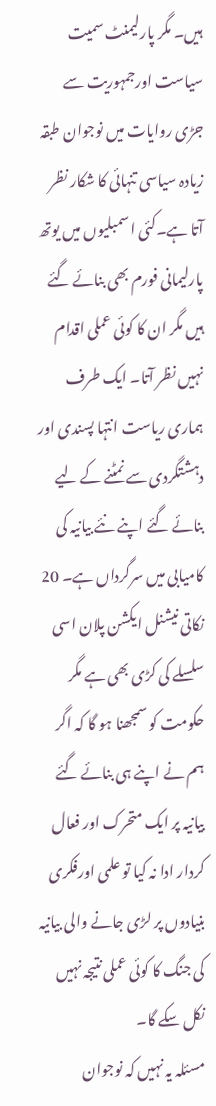ہیں۔ مگر پارلیمنٹ سمیت سیاست اورجمہوریت سے جڑی روایات میں نوجوان طبقہ زیادہ سیاسی تنہائی کا شکار نظر آتا ہے۔کئی اسمبلیوں میں یوتھ پارلیمانی فورم بھی بنائے گئے ہیں مگر ان کا کوئی عملی اقدام نہیں نظر آتا۔ ایک طرف ہماری ریاست انتہا پسندی اور دہشتگردی سے نمٹنے کے لیے بنائے گئے اپنے نئے بیانیہ کی کامیابی میں سرگرداں ہے۔ 20 نکاتی نیشنل ایکشن پلان اسی سلسلے کی کڑی بھی ہے مگر حکومت کو سمجھنا ہو گا کہ اگر ہم نے اپنے ہی بنائے گئے بیانیہ پر ایک متحرک اور فعال کردار ادا نہ کیا تو علمی اورفکری بنیادوں پر لڑی جانے والی بیانیہ کی جنگ کا کوئی عملی نتیجہ نہیں نکل سکے گا۔
مسئلہ یہ نہیں کہ نوجوان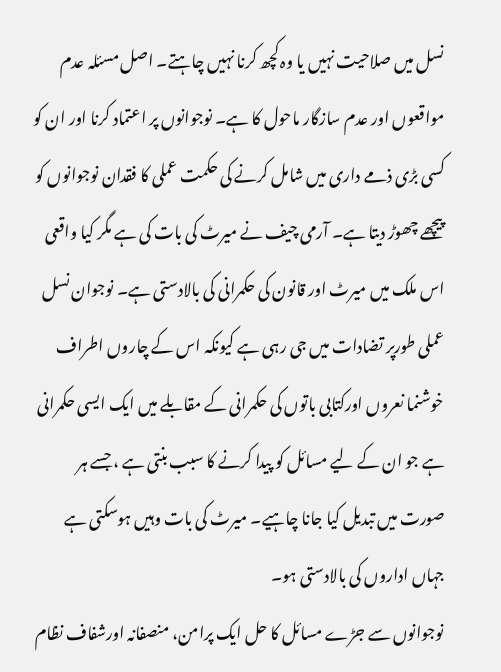نسل میں صلاحیت نہیں یا وہ کچھ کرنا نہیں چاہتے۔ اصل مسئلہ عدم مواقعوں اور عدم سازگار ماحول کا ہے۔ نوجوانوں پر اعتماد کرنا اور ان کو کسی بڑی ذمے داری میں شامل کرنے کی حکمت عملی کا فقدان نوجوانوں کو پیچھے چھوڑ دیتا ہے۔ آرمی چیف نے میرٹ کی بات کی ہے مگر کیا واقعی اس ملک میں میرٹ اور قانون کی حکمرانی کی بالادستی ہے۔ نوجوان نسل عملی طورپر تضادات میں جی رہی ہے کیونکہ اس کے چاروں اطراف خوشنما نعروں اورکتابی باتوں کی حکمرانی کے مقابلے میں ایک ایسی حکمرانی ہے جو ان کے لیے مسائل کو پیدا کرنے کا سبب بنتی ہے ، جسے ہر صورت میں تبدیل کیا جانا چاہیے۔ میرٹ کی بات وہیں ہوسکتی ہے جہاں اداروں کی بالادستی ہو۔
نوجوانوں سے جڑے مسائل کا حل ایک پرامن، منصفانہ اورشفاف نظام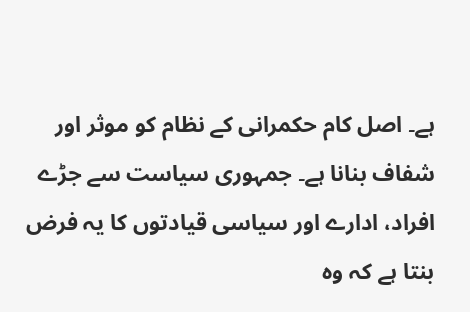ہے۔ اصل کام حکمرانی کے نظام کو موثر اور شفاف بنانا ہے۔ جمہوری سیاست سے جڑے افراد، ادارے اور سیاسی قیادتوں کا یہ فرض بنتا ہے کہ وہ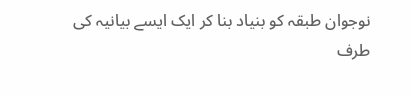نوجوان طبقہ کو بنیاد بنا کر ایک ایسے بیانیہ کی طرف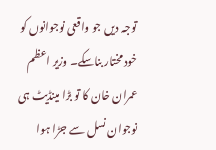توجہ دیں جو واقعی نوجوانوں کو خود مختار بناسکے۔ وزیر اعظم عمران خان کا تو بڑا مینڈیٹ ہی نوجوان نسل سے جڑا ہوا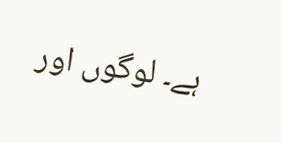ہے۔ لوگوں اور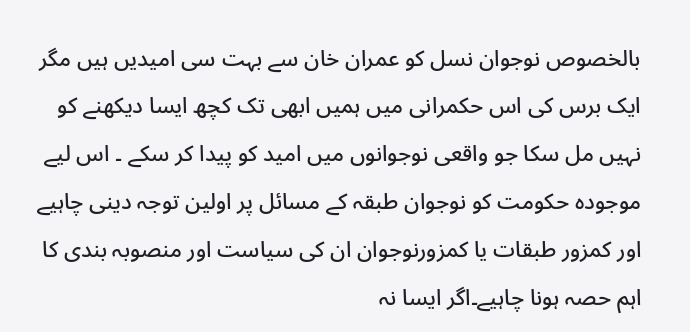بالخصوص نوجوان نسل کو عمران خان سے بہت سی امیدیں ہیں مگر ایک برس کی اس حکمرانی میں ہمیں ابھی تک کچھ ایسا دیکھنے کو نہیں مل سکا جو واقعی نوجوانوں میں امید کو پیدا کر سکے ۔ اس لیے موجودہ حکومت کو نوجوان طبقہ کے مسائل پر اولین توجہ دینی چاہیے اور کمزور طبقات یا کمزورنوجوان ان کی سیاست اور منصوبہ بندی کا اہم حصہ ہونا چاہیے۔اگر ایسا نہ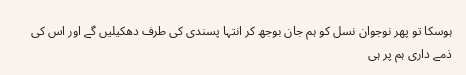ہوسکا تو پھر نوجوان نسل کو ہم جان بوجھ کر انتہا پسندی کی طرف دھکیلیں گے اور اس کی ذمے داری ہم پر ہی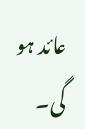عائد ہو گی۔